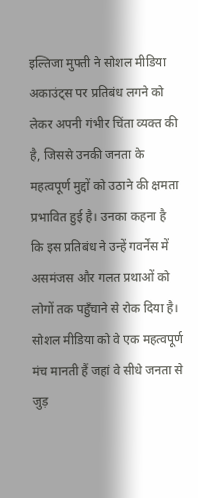इल्तिजा मुफ्ती ने सोशल मीडिया अकाउंट्स पर प्रतिबंध लगने को लेकर अपनी गंभीर चिंता व्यक्त की है, जिससे उनकी जनता के महत्वपूर्ण मुद्दों को उठाने की क्षमता प्रभावित हुई है। उनका कहना है कि इस प्रतिबंध ने उन्हें गवर्नेंस में असमंजस और गलत प्रथाओं को लोगों तक पहुँचाने से रोक दिया है। सोशल मीडिया को वे एक महत्वपूर्ण मंच मानती हैं जहां वे सीधे जनता से जुड़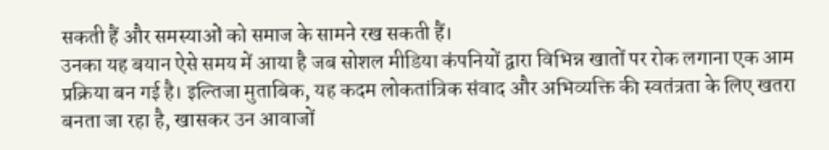सकती हैं और समस्याओं को समाज के सामने रख सकती हैं।
उनका यह बयान ऐसे समय में आया है जब सोशल मीडिया कंपनियों द्वारा विभिन्न खातों पर रोक लगाना एक आम प्रक्रिया बन गई है। इल्तिजा मुताबिक, यह कदम लोकतांत्रिक संवाद और अभिव्यक्ति की स्वतंत्रता के लिए खतरा बनता जा रहा है, खासकर उन आवाजों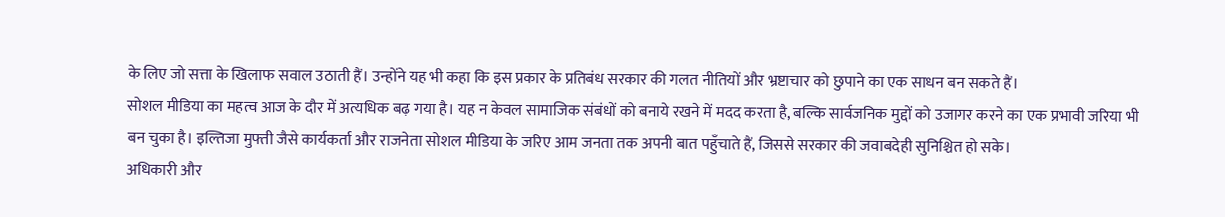के लिए जो सत्ता के खिलाफ सवाल उठाती हैं। उन्होंने यह भी कहा कि इस प्रकार के प्रतिबंध सरकार की गलत नीतियों और भ्रष्टाचार को छुपाने का एक साधन बन सकते हैं।
सोशल मीडिया का महत्व आज के दौर में अत्यधिक बढ़ गया है। यह न केवल सामाजिक संबंधों को बनाये रखने में मदद करता है, बल्कि सार्वजनिक मुद्दों को उजागर करने का एक प्रभावी जरिया भी बन चुका है। इल्तिजा मुफ्ती जैसे कार्यकर्ता और राजनेता सोशल मीडिया के जरिए आम जनता तक अपनी बात पहुँचाते हैं, जिससे सरकार की जवाबदेही सुनिश्चित हो सके।
अधिकारी और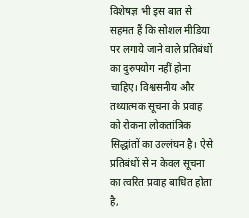विशेषज्ञ भी इस बात से सहमत हैं कि सोशल मीडिया पर लगाये जाने वाले प्रतिबंधों का दुरुपयोग नहीं होना चाहिए। विश्वसनीय और तथ्यात्मक सूचना के प्रवाह को रोकना लोकतांत्रिक सिद्धांतों का उल्लंघन है। ऐसे प्रतिबंधों से न केवल सूचना का त्वरित प्रवाह बाधित होता है,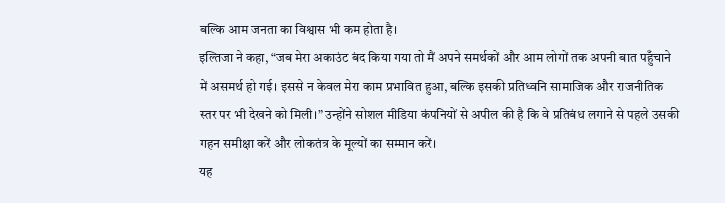बल्कि आम जनता का विश्वास भी कम होता है।
इल्तिजा ने कहा, “जब मेरा अकाउंट बंद किया गया तो मैं अपने समर्थकों और आम लोगों तक अपनी बात पहुँचाने में असमर्थ हो गई। इससे न केवल मेरा काम प्रभावित हुआ, बल्कि इसकी प्रतिध्वनि सामाजिक और राजनीतिक स्तर पर भी देखने को मिली।” उन्होंने सोशल मीडिया कंपनियों से अपील की है कि वे प्रतिबंध लगाने से पहले उसकी गहन समीक्षा करें और लोकतंत्र के मूल्यों का सम्मान करें।
यह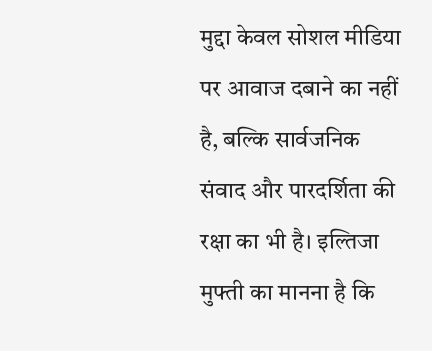मुद्दा केवल सोशल मीडिया पर आवाज दबाने का नहीं है, बल्कि सार्वजनिक संवाद और पारदर्शिता की रक्षा का भी है। इल्तिजा मुफ्ती का मानना है कि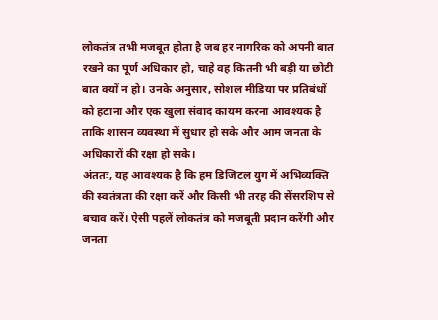लोकतंत्र तभी मजबूत होता है जब हर नागरिक को अपनी बात रखने का पूर्ण अधिकार हो, चाहे वह कितनी भी बड़ी या छोटी बात क्यों न हो। उनके अनुसार, सोशल मीडिया पर प्रतिबंधों को हटाना और एक खुला संवाद कायम करना आवश्यक है ताकि शासन व्यवस्था में सुधार हो सके और आम जनता के अधिकारों की रक्षा हो सके।
अंततः, यह आवश्यक है कि हम डिजिटल युग में अभिव्यक्ति की स्वतंत्रता की रक्षा करें और किसी भी तरह की सेंसरशिप से बचाव करें। ऐसी पहलें लोकतंत्र को मजबूती प्रदान करेंगी और जनता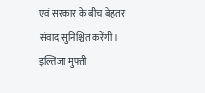एवं सरकार के बीच बेहतर संवाद सुनिश्चित करेंगी। इल्तिजा मुफ्ती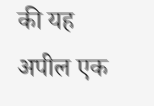की यह अपील एक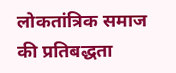लोकतांत्रिक समाज की प्रतिबद्धता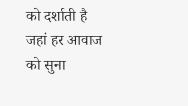को दर्शाती है जहां हर आवाज को सुना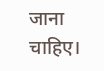जाना चाहिए।